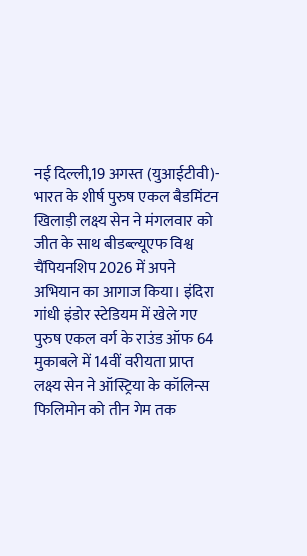नई दिल्ली,19 अगस्त (युआईटीवी)- भारत के शीर्ष पुरुष एकल बैडमिंटन खिलाड़ी लक्ष्य सेन ने मंगलवार को जीत के साथ बीडब्ल्यूएफ विश्व चैंपियनशिप 2026 में अपने अभियान का आगाज किया। इंदिरा गांधी इंडोर स्टेडियम में खेले गए पुरुष एकल वर्ग के राउंड ऑफ 64 मुकाबले में 14वीं वरीयता प्राप्त लक्ष्य सेन ने ऑस्ट्रिया के कॉलिन्स फिलिमोन को तीन गेम तक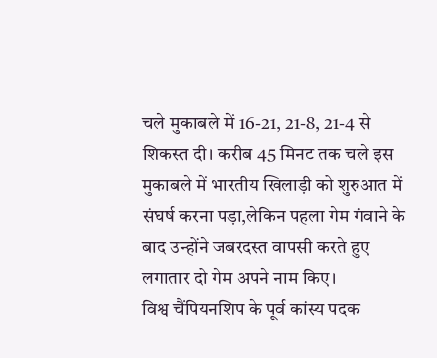चले मुकाबले में 16-21, 21-8, 21-4 से शिकस्त दी। करीब 45 मिनट तक चले इस मुकाबले में भारतीय खिलाड़ी को शुरुआत में संघर्ष करना पड़ा,लेकिन पहला गेम गंवाने के बाद उन्होंने जबरदस्त वापसी करते हुए लगातार दो गेम अपने नाम किए।
विश्व चैंपियनशिप के पूर्व कांस्य पदक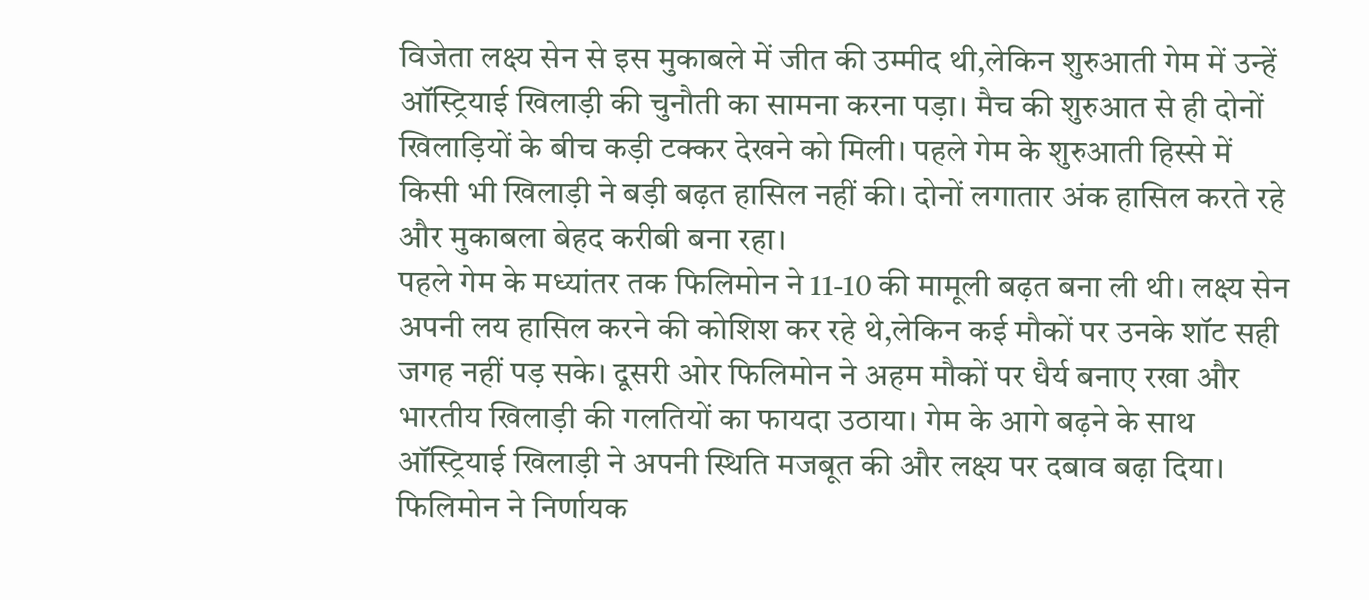विजेता लक्ष्य सेन से इस मुकाबले में जीत की उम्मीद थी,लेकिन शुरुआती गेम में उन्हें ऑस्ट्रियाई खिलाड़ी की चुनौती का सामना करना पड़ा। मैच की शुरुआत से ही दोनों खिलाड़ियों के बीच कड़ी टक्कर देखने को मिली। पहले गेम के शुरुआती हिस्से में किसी भी खिलाड़ी ने बड़ी बढ़त हासिल नहीं की। दोनों लगातार अंक हासिल करते रहे और मुकाबला बेहद करीबी बना रहा।
पहले गेम के मध्यांतर तक फिलिमोन ने 11-10 की मामूली बढ़त बना ली थी। लक्ष्य सेन अपनी लय हासिल करने की कोशिश कर रहे थे,लेकिन कई मौकों पर उनके शॉट सही जगह नहीं पड़ सके। दूसरी ओर फिलिमोन ने अहम मौकों पर धैर्य बनाए रखा और भारतीय खिलाड़ी की गलतियों का फायदा उठाया। गेम के आगे बढ़ने के साथ ऑस्ट्रियाई खिलाड़ी ने अपनी स्थिति मजबूत की और लक्ष्य पर दबाव बढ़ा दिया।
फिलिमोन ने निर्णायक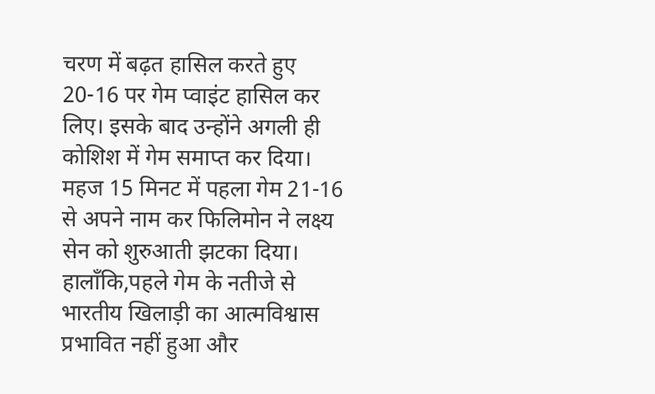चरण में बढ़त हासिल करते हुए 20-16 पर गेम प्वाइंट हासिल कर लिए। इसके बाद उन्होंने अगली ही कोशिश में गेम समाप्त कर दिया। महज 15 मिनट में पहला गेम 21-16 से अपने नाम कर फिलिमोन ने लक्ष्य सेन को शुरुआती झटका दिया। हालाँकि,पहले गेम के नतीजे से भारतीय खिलाड़ी का आत्मविश्वास प्रभावित नहीं हुआ और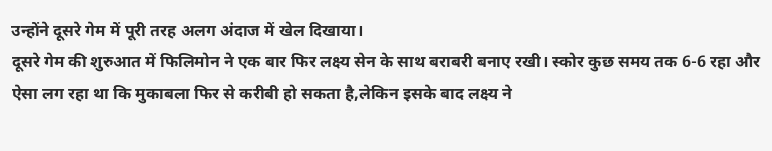उन्होंने दूसरे गेम में पूरी तरह अलग अंदाज में खेल दिखाया।
दूसरे गेम की शुरुआत में फिलिमोन ने एक बार फिर लक्ष्य सेन के साथ बराबरी बनाए रखी। स्कोर कुछ समय तक 6-6 रहा और ऐसा लग रहा था कि मुकाबला फिर से करीबी हो सकता है,लेकिन इसके बाद लक्ष्य ने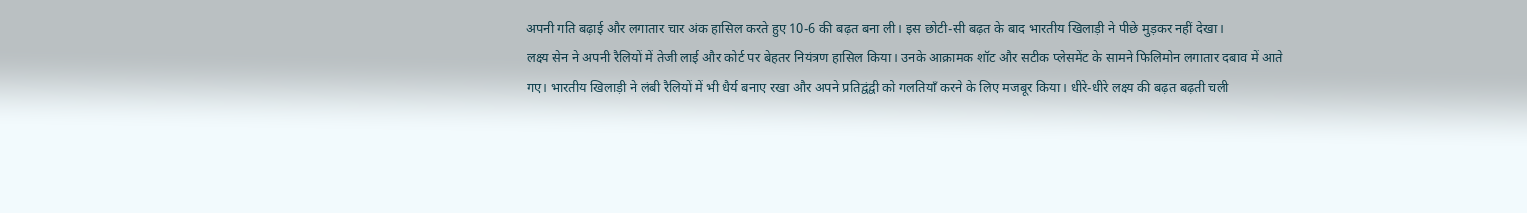अपनी गति बढ़ाई और लगातार चार अंक हासिल करते हुए 10-6 की बढ़त बना ली। इस छोटी-सी बढ़त के बाद भारतीय खिलाड़ी ने पीछे मुड़कर नहीं देखा।
लक्ष्य सेन ने अपनी रैलियों में तेजी लाई और कोर्ट पर बेहतर नियंत्रण हासिल किया। उनके आक्रामक शॉट और सटीक प्लेसमेंट के सामने फिलिमोन लगातार दबाव में आते गए। भारतीय खिलाड़ी ने लंबी रैलियों में भी धैर्य बनाए रखा और अपने प्रतिद्वंद्वी को गलतियाँ करने के लिए मजबूर किया। धीरे-धीरे लक्ष्य की बढ़त बढ़ती चली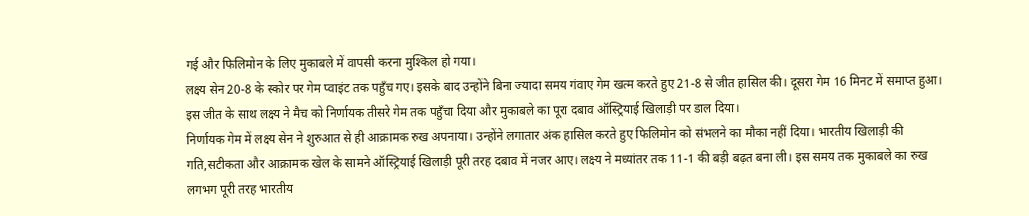गई और फिलिमोन के लिए मुकाबले में वापसी करना मुश्किल हो गया।
लक्ष्य सेन 20-8 के स्कोर पर गेम प्वाइंट तक पहुँच गए। इसके बाद उन्होंने बिना ज्यादा समय गंवाए गेम खत्म करते हुए 21-8 से जीत हासिल की। दूसरा गेम 16 मिनट में समाप्त हुआ। इस जीत के साथ लक्ष्य ने मैच को निर्णायक तीसरे गेम तक पहुँचा दिया और मुकाबले का पूरा दबाव ऑस्ट्रियाई खिलाड़ी पर डाल दिया।
निर्णायक गेम में लक्ष्य सेन ने शुरुआत से ही आक्रामक रुख अपनाया। उन्होंने लगातार अंक हासिल करते हुए फिलिमोन को संभलने का मौका नहीं दिया। भारतीय खिलाड़ी की गति,सटीकता और आक्रामक खेल के सामने ऑस्ट्रियाई खिलाड़ी पूरी तरह दबाव में नजर आए। लक्ष्य ने मध्यांतर तक 11-1 की बड़ी बढ़त बना ली। इस समय तक मुकाबले का रुख लगभग पूरी तरह भारतीय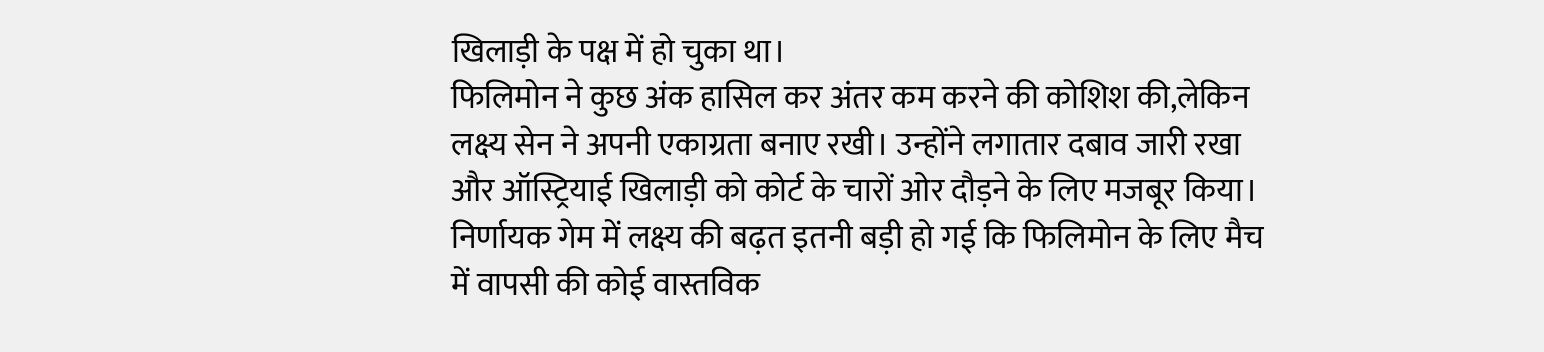खिलाड़ी के पक्ष में हो चुका था।
फिलिमोन ने कुछ अंक हासिल कर अंतर कम करने की कोशिश की,लेकिन लक्ष्य सेन ने अपनी एकाग्रता बनाए रखी। उन्होंने लगातार दबाव जारी रखा और ऑस्ट्रियाई खिलाड़ी को कोर्ट के चारों ओर दौड़ने के लिए मजबूर किया। निर्णायक गेम में लक्ष्य की बढ़त इतनी बड़ी हो गई कि फिलिमोन के लिए मैच में वापसी की कोई वास्तविक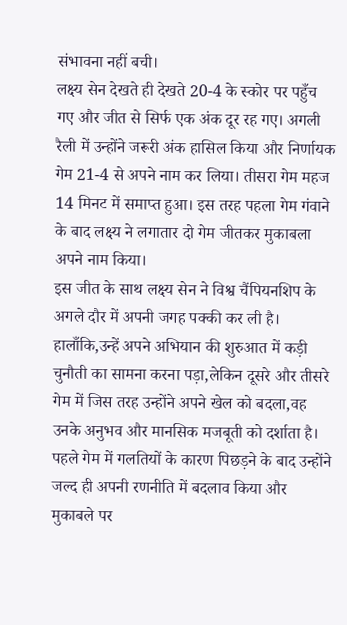संभावना नहीं बची।
लक्ष्य सेन देखते ही देखते 20-4 के स्कोर पर पहुँच गए और जीत से सिर्फ एक अंक दूर रह गए। अगली रैली में उन्होंने जरूरी अंक हासिल किया और निर्णायक गेम 21-4 से अपने नाम कर लिया। तीसरा गेम महज 14 मिनट में समाप्त हुआ। इस तरह पहला गेम गंवाने के बाद लक्ष्य ने लगातार दो गेम जीतकर मुकाबला अपने नाम किया।
इस जीत के साथ लक्ष्य सेन ने विश्व चैंपियनशिप के अगले दौर में अपनी जगह पक्की कर ली है। हालाँकि,उन्हें अपने अभियान की शुरुआत में कड़ी चुनौती का सामना करना पड़ा,लेकिन दूसरे और तीसरे गेम में जिस तरह उन्होंने अपने खेल को बदला,वह उनके अनुभव और मानसिक मजबूती को दर्शाता है। पहले गेम में गलतियों के कारण पिछड़ने के बाद उन्होंने जल्द ही अपनी रणनीति में बदलाव किया और मुकाबले पर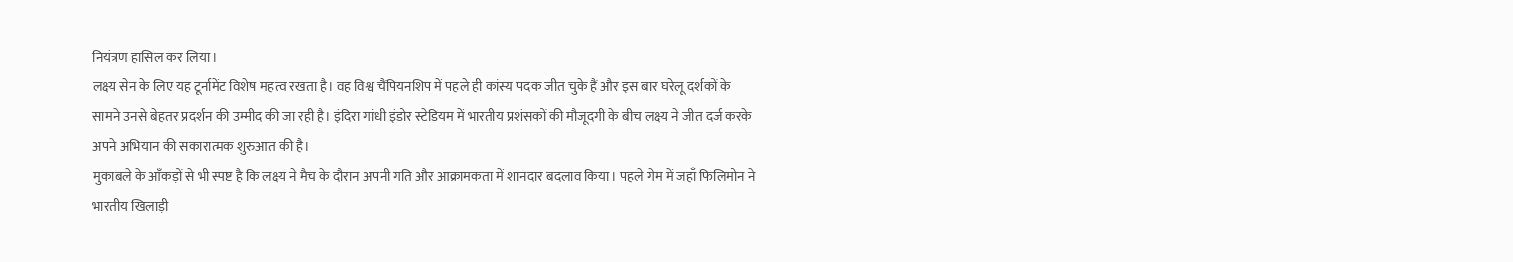नियंत्रण हासिल कर लिया।
लक्ष्य सेन के लिए यह टूर्नामेंट विशेष महत्व रखता है। वह विश्व चैंपियनशिप में पहले ही कांस्य पदक जीत चुके हैं और इस बार घरेलू दर्शकों के सामने उनसे बेहतर प्रदर्शन की उम्मीद की जा रही है। इंदिरा गांधी इंडोर स्टेडियम में भारतीय प्रशंसकों की मौजूदगी के बीच लक्ष्य ने जीत दर्ज करके अपने अभियान की सकारात्मक शुरुआत की है।
मुकाबले के आँकड़ों से भी स्पष्ट है कि लक्ष्य ने मैच के दौरान अपनी गति और आक्रामकता में शानदार बदलाव किया। पहले गेम में जहाँ फिलिमोन ने भारतीय खिलाड़ी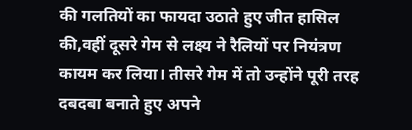की गलतियों का फायदा उठाते हुए जीत हासिल की,वहीं दूसरे गेम से लक्ष्य ने रैलियों पर नियंत्रण कायम कर लिया। तीसरे गेम में तो उन्होंने पूरी तरह दबदबा बनाते हुए अपने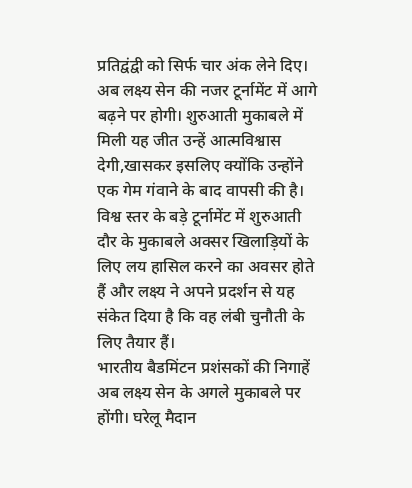प्रतिद्वंद्वी को सिर्फ चार अंक लेने दिए।
अब लक्ष्य सेन की नजर टूर्नामेंट में आगे बढ़ने पर होगी। शुरुआती मुकाबले में मिली यह जीत उन्हें आत्मविश्वास देगी,खासकर इसलिए क्योंकि उन्होंने एक गेम गंवाने के बाद वापसी की है। विश्व स्तर के बड़े टूर्नामेंट में शुरुआती दौर के मुकाबले अक्सर खिलाड़ियों के लिए लय हासिल करने का अवसर होते हैं और लक्ष्य ने अपने प्रदर्शन से यह संकेत दिया है कि वह लंबी चुनौती के लिए तैयार हैं।
भारतीय बैडमिंटन प्रशंसकों की निगाहें अब लक्ष्य सेन के अगले मुकाबले पर होंगी। घरेलू मैदान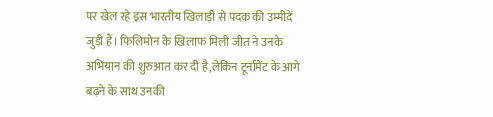पर खेल रहे इस भारतीय खिलाड़ी से पदक की उम्मीदें जुड़ी हैं। फिलिमोन के खिलाफ मिली जीत ने उनके अभियान की शुरुआत कर दी है,लेकिन टूर्नामेंट के आगे बढ़ने के साथ उनकी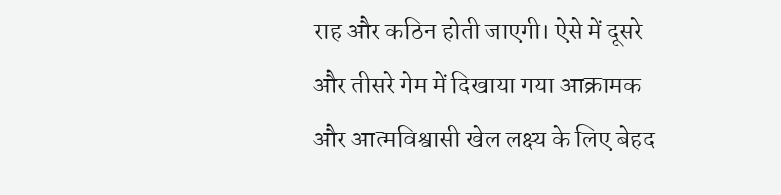राह और कठिन होती जाएगी। ऐसे में दूसरे और तीसरे गेम में दिखाया गया आक्रामक और आत्मविश्वासी खेल लक्ष्य के लिए बेहद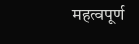महत्वपूर्ण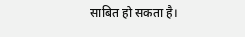साबित हो सकता है।